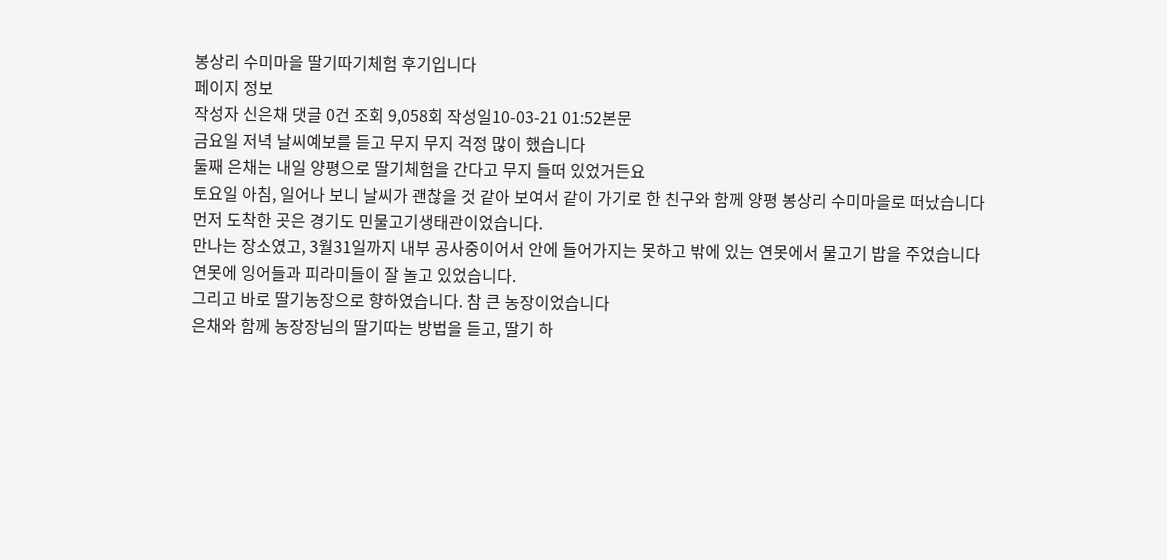봉상리 수미마을 딸기따기체험 후기입니다
페이지 정보
작성자 신은채 댓글 0건 조회 9,058회 작성일10-03-21 01:52본문
금요일 저녁 날씨예보를 듣고 무지 무지 걱정 많이 했습니다
둘째 은채는 내일 양평으로 딸기체험을 간다고 무지 들떠 있었거든요
토요일 아침, 일어나 보니 날씨가 괜찮을 것 같아 보여서 같이 가기로 한 친구와 함께 양평 봉상리 수미마을로 떠났습니다
먼저 도착한 곳은 경기도 민물고기생태관이었습니다.
만나는 장소였고, 3월31일까지 내부 공사중이어서 안에 들어가지는 못하고 밖에 있는 연못에서 물고기 밥을 주었습니다
연못에 잉어들과 피라미들이 잘 놀고 있었습니다.
그리고 바로 딸기농장으로 향하였습니다. 참 큰 농장이었습니다
은채와 함께 농장장님의 딸기따는 방법을 듣고, 딸기 하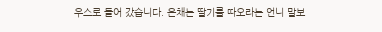우스로 들어 갔습니다. 은채는 딸기를 따오라는 언니 말보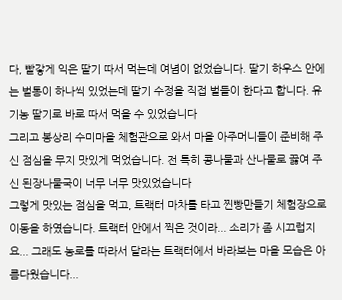다, 빨갛게 익은 딸기 따서 먹는데 여념이 없었습니다. 딸기 하우스 안에는 벌통이 하나씩 있었는데 딸기 수정을 직접 벌들이 한다고 합니다. 유기농 딸기로 바로 따서 먹을 수 있었습니다
그리고 봉상리 수미마을 체험관으로 와서 마을 아주머니들이 준비해 주신 점심을 무지 맛있게 먹었습니다. 전 특히 콩나물과 산나물로 끓여 주신 된장나물국이 너무 너무 맛있었습니다
그렇게 맛있는 점심을 먹고, 트랙터 마차를 타고 찐빵만들기 체험장으로 이동을 하였습니다. 트랙터 안에서 찍은 것이라... 소리가 좀 시끄럽지요... 그래도 농로를 따라서 달라는 트랙터에서 바라보는 마을 모습은 아름다웠습니다...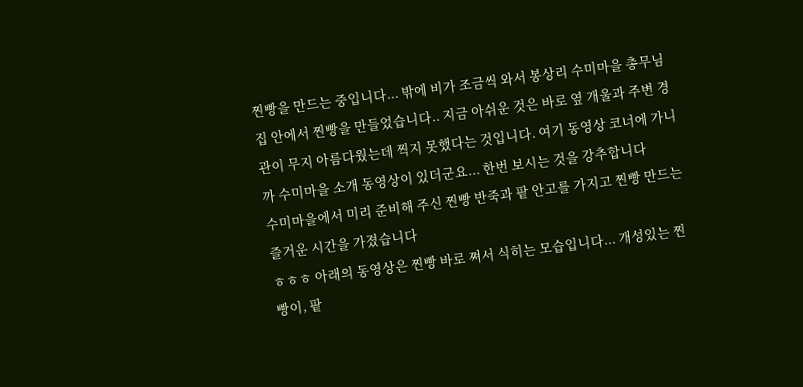찐빵을 만드는 중입니다... 밖에 비가 조금씩 와서 봉상리 수미마을 총무님 집 안에서 찐빵을 만들었습니다.. 지금 아쉬운 것은 바로 옆 개울과 주변 경관이 무지 아름다웠는데 찍지 못했다는 것입니다. 여기 동영상 코너에 가니까 수미마을 소개 동영상이 있더군요... 한번 보시는 것을 강추합니다
수미마을에서 미리 준비해 주신 찐빵 반죽과 팥 안고를 가지고 찐빵 만드는 즐거운 시간을 가졌습니다
ㅎㅎㅎ 아래의 동영상은 찐빵 바로 쪄서 식히는 모습입니다... 개성있는 찐빵이, 팥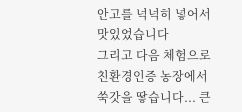안고를 넉넉히 넣어서 맛있었습니다
그리고 다음 체험으로 친환경인증 농장에서 쑥갓을 땋습니다... 큰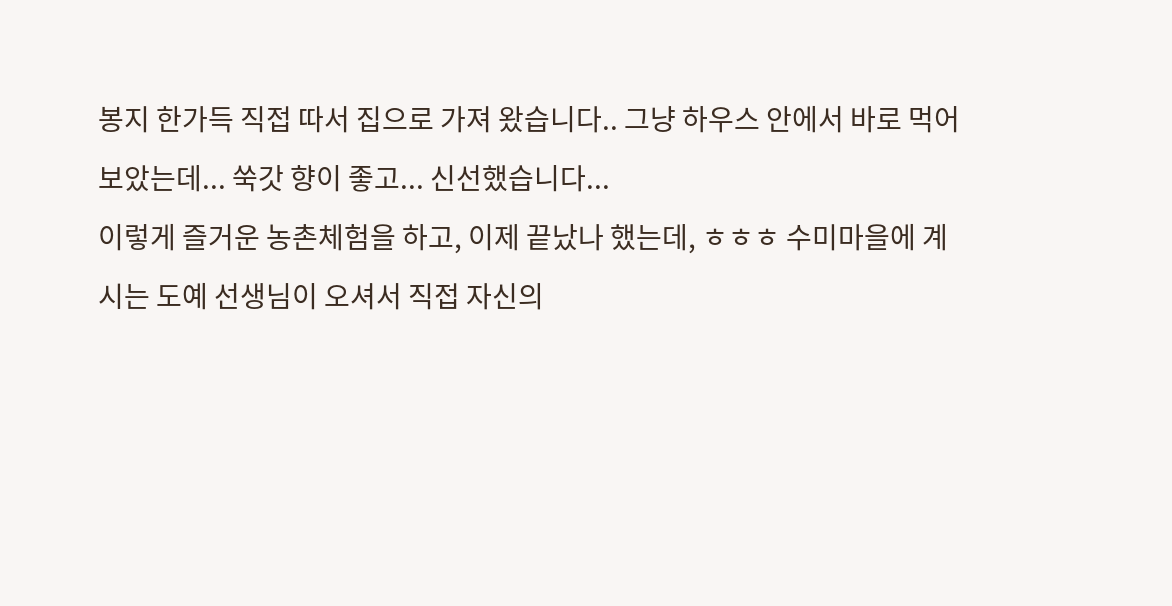봉지 한가득 직접 따서 집으로 가져 왔습니다.. 그냥 하우스 안에서 바로 먹어 보았는데... 쑥갓 향이 좋고... 신선했습니다...
이렇게 즐거운 농촌체험을 하고, 이제 끝났나 했는데, ㅎㅎㅎ 수미마을에 계시는 도예 선생님이 오셔서 직접 자신의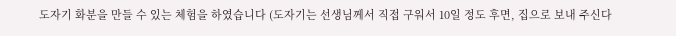도자기 화분을 만들 수 있는 체험을 하였습니다 (도자기는 선생님께서 직접 구워서 10일 정도 후면, 집으로 보내 주신다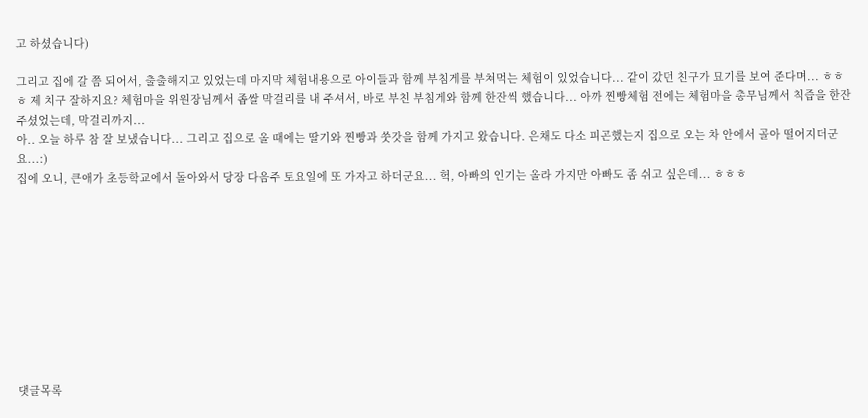고 하셨습니다)

그리고 집에 갈 쯤 되어서, 출출해지고 있었는데 마지막 체험내용으로 아이들과 함께 부침게를 부쳐먹는 체험이 있었습니다... 같이 갔던 친구가 묘기를 보여 준다며... ㅎㅎㅎ 제 치구 잘하지요? 체험마을 위원장님께서 좁쌀 막걸리를 내 주셔서, 바로 부친 부침게와 함께 한잔씩 했습니다... 아까 찐빵체험 전에는 체험마을 총무님께서 칙즙을 한잔 주셨었는데, 막걸리까지...
아.. 오늘 하루 참 잘 보냈습니다... 그리고 집으로 올 때에는 딸기와 찐빵과 쑷갓을 함께 가지고 왔습니다. 은채도 다소 피곤했는지 집으로 오는 차 안에서 골아 떨어지더군요...:)
집에 오니, 큰애가 초등학교에서 돌아와서 당장 다음주 토요일에 또 가자고 하더군요... 헉, 아빠의 인기는 올라 가지만 아빠도 좀 쉬고 싶은데... ㅎㅎㅎ










댓글목록